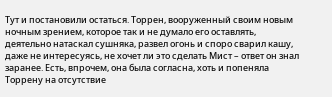Тут и постановили остаться. Торрен, вооруженный своим новым ночным зрением, которое так и не думало его оставлять, деятельно натаскал сушняка, развел огонь и споро сварил кашу, даже не интересуясь, не хочет ли это сделать Мист – ответ он знал заранее. Есть, впрочем, она была согласна, хоть и попеняла Торрену на отсутствие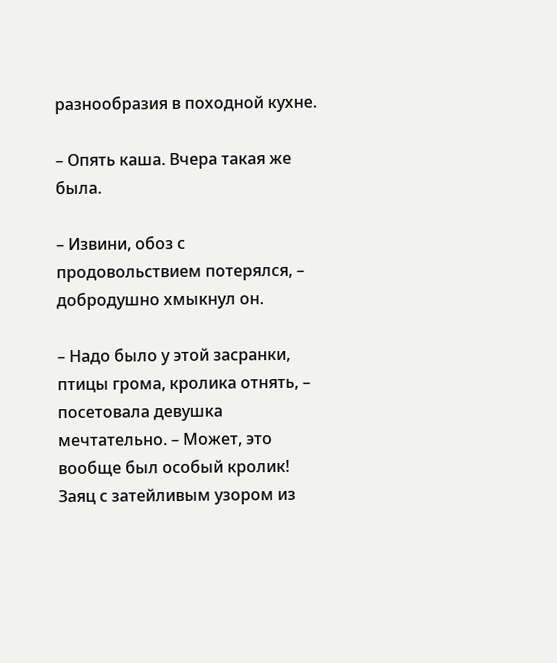разнообразия в походной кухне.

– Опять каша. Вчера такая же была.

– Извини, обоз с продовольствием потерялся, – добродушно хмыкнул он.

– Надо было у этой засранки, птицы грома, кролика отнять, – посетовала девушка мечтательно. – Может, это вообще был особый кролик! Заяц с затейливым узором из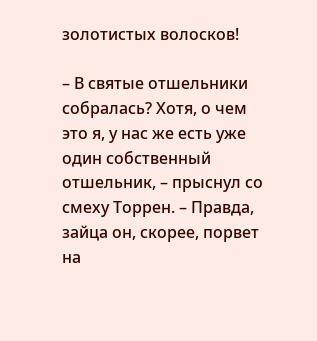золотистых волосков!

– В святые отшельники собралась? Хотя, о чем это я, у нас же есть уже один собственный отшельник, – прыснул со смеху Торрен. – Правда, зайца он, скорее, порвет на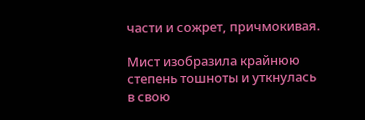части и сожрет, причмокивая.

Мист изобразила крайнюю степень тошноты и уткнулась в свою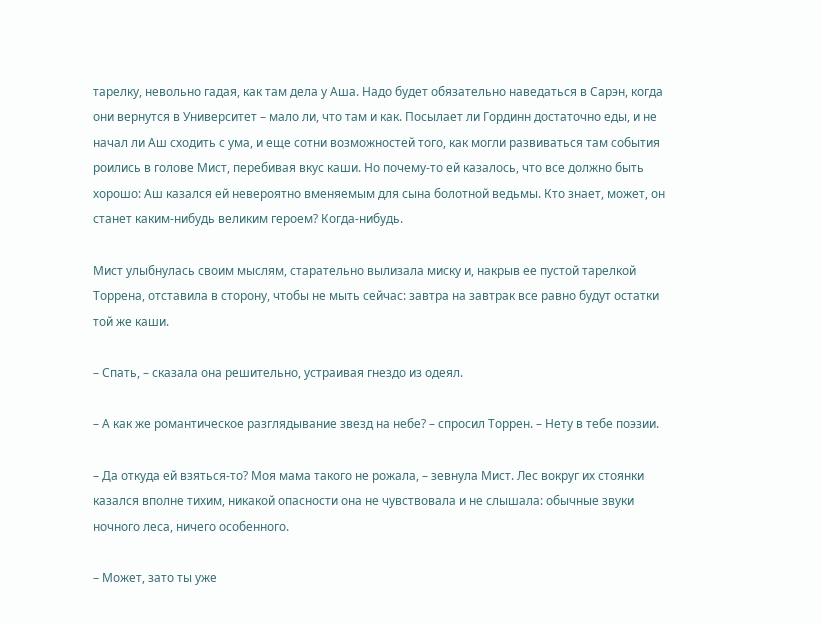тарелку, невольно гадая, как там дела у Аша. Надо будет обязательно наведаться в Сарэн, когда они вернутся в Университет – мало ли, что там и как. Посылает ли Гординн достаточно еды, и не начал ли Аш сходить с ума, и еще сотни возможностей того, как могли развиваться там события роились в голове Мист, перебивая вкус каши. Но почему-то ей казалось, что все должно быть хорошо: Аш казался ей невероятно вменяемым для сына болотной ведьмы. Кто знает, может, он станет каким-нибудь великим героем? Когда-нибудь.

Мист улыбнулась своим мыслям, старательно вылизала миску и, накрыв ее пустой тарелкой Торрена, отставила в сторону, чтобы не мыть сейчас: завтра на завтрак все равно будут остатки той же каши.

– Спать, – сказала она решительно, устраивая гнездо из одеял.

– А как же романтическое разглядывание звезд на небе? – спросил Торрен. – Нету в тебе поэзии.

– Да откуда ей взяться-то? Моя мама такого не рожала, – зевнула Мист. Лес вокруг их стоянки казался вполне тихим, никакой опасности она не чувствовала и не слышала: обычные звуки ночного леса, ничего особенного.

– Может, зато ты уже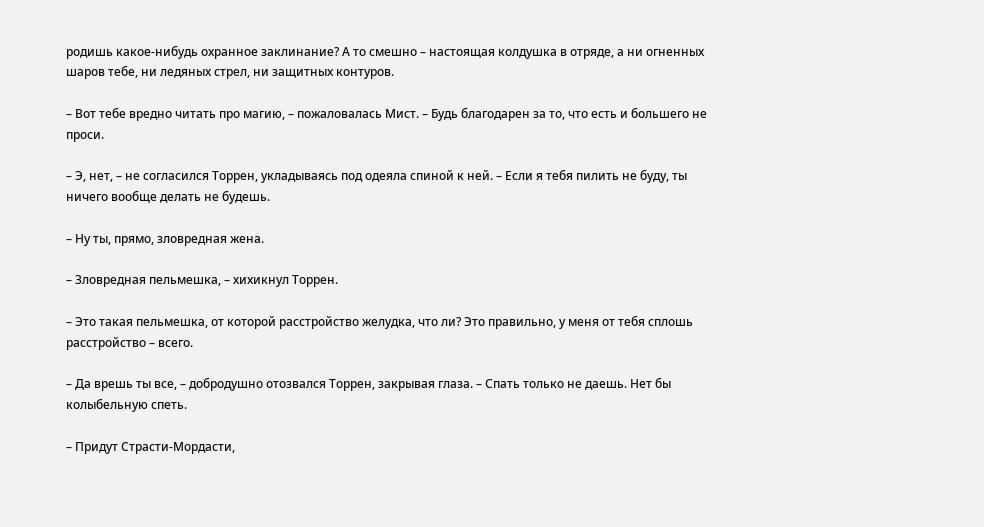родишь какое-нибудь охранное заклинание? А то смешно – настоящая колдушка в отряде, а ни огненных шаров тебе, ни ледяных стрел, ни защитных контуров.

– Вот тебе вредно читать про магию, – пожаловалась Мист. – Будь благодарен за то, что есть и большего не проси.

– Э, нет, – не согласился Торрен, укладываясь под одеяла спиной к ней. – Если я тебя пилить не буду, ты ничего вообще делать не будешь.

– Ну ты, прямо, зловредная жена.

– Зловредная пельмешка, – хихикнул Торрен.

– Это такая пельмешка, от которой расстройство желудка, что ли? Это правильно, у меня от тебя сплошь расстройство – всего.

– Да врешь ты все, – добродушно отозвался Торрен, закрывая глаза. – Спать только не даешь. Нет бы колыбельную спеть.

– Придут Страсти-Мордасти,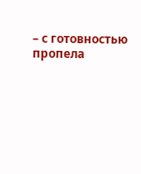– с готовностью пропела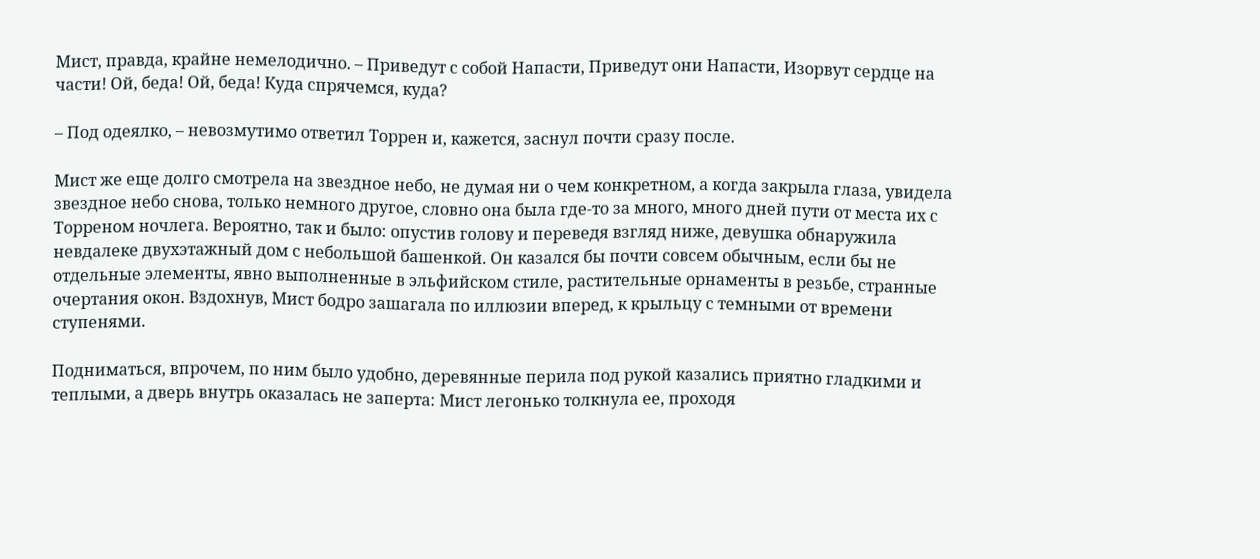Мист, правда, крайне немелодично. – Приведут с собой Напасти, Приведут они Напасти, Изорвут сердце на части! Ой, беда! Ой, беда! Куда спрячемся, куда?

– Под одеялко, – невозмутимо ответил Торрен и, кажется, заснул почти сразу после.

Мист же еще долго смотрела на звездное небо, не думая ни о чем конкретном, а когда закрыла глаза, увидела звездное небо снова, только немного другое, словно она была где-то за много, много дней пути от места их с Торреном ночлега. Вероятно, так и было: опустив голову и переведя взгляд ниже, девушка обнаружила невдалеке двухэтажный дом с небольшой башенкой. Он казался бы почти совсем обычным, если бы не отдельные элементы, явно выполненные в эльфийском стиле, растительные орнаменты в резьбе, странные очертания окон. Вздохнув, Мист бодро зашагала по иллюзии вперед, к крыльцу с темными от времени ступенями.

Подниматься, впрочем, по ним было удобно, деревянные перила под рукой казались приятно гладкими и теплыми, а дверь внутрь оказалась не заперта: Мист легонько толкнула ее, проходя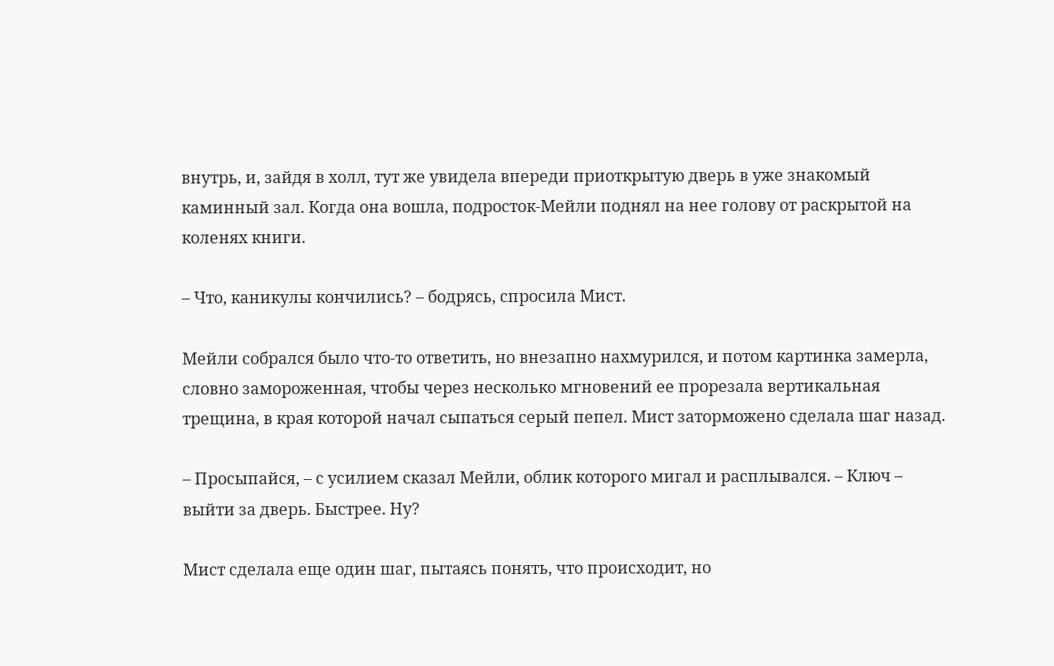внутрь, и, зайдя в холл, тут же увидела впереди приоткрытую дверь в уже знакомый каминный зал. Когда она вошла, подросток-Мейли поднял на нее голову от раскрытой на коленях книги.

– Что, каникулы кончились? – бодрясь, спросила Мист.

Мейли собрался было что-то ответить, но внезапно нахмурился, и потом картинка замерла, словно замороженная, чтобы через несколько мгновений ее прорезала вертикальная трещина, в края которой начал сыпаться серый пепел. Мист заторможено сделала шаг назад.

– Просыпайся, – с усилием сказал Мейли, облик которого мигал и расплывался. – Ключ – выйти за дверь. Быстрее. Ну?

Мист сделала еще один шаг, пытаясь понять, что происходит, но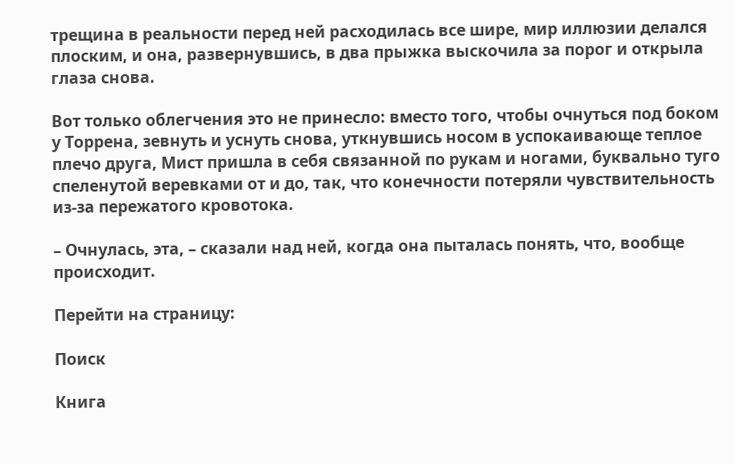трещина в реальности перед ней расходилась все шире, мир иллюзии делался плоским, и она, развернувшись, в два прыжка выскочила за порог и открыла глаза снова.

Вот только облегчения это не принесло: вместо того, чтобы очнуться под боком у Торрена, зевнуть и уснуть снова, уткнувшись носом в успокаивающе теплое плечо друга, Мист пришла в себя связанной по рукам и ногами, буквально туго спеленутой веревками от и до, так, что конечности потеряли чувствительность из-за пережатого кровотока.

– Очнулась, эта, – сказали над ней, когда она пыталась понять, что, вообще происходит.

Перейти на страницу:

Поиск

Книга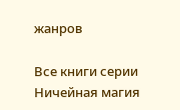жанров

Все книги серии Ничейная магия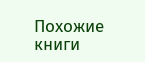Похожие книги